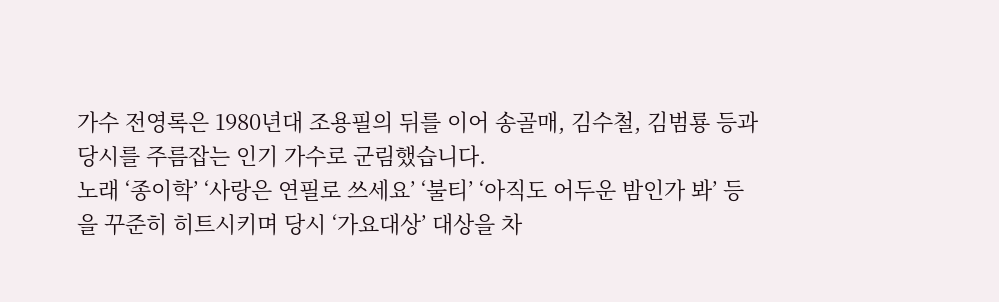가수 전영록은 1980년대 조용필의 뒤를 이어 송골매, 김수철, 김범룡 등과 당시를 주름잡는 인기 가수로 군림했습니다.
노래 ‘종이학’ ‘사랑은 연필로 쓰세요’ ‘불티’ ‘아직도 어두운 밤인가 봐’ 등을 꾸준히 히트시키며 당시 ‘가요대상’ 대상을 차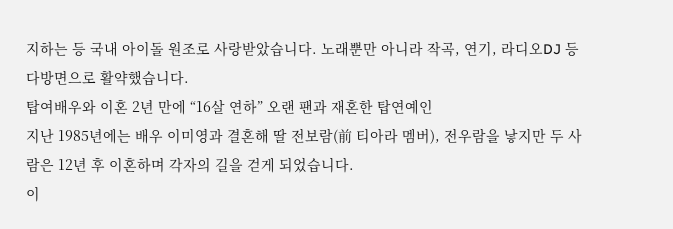지하는 등 국내 아이돌 원조로 사랑받았습니다. 노래뿐만 아니라 작곡, 연기, 라디오DJ 등 다방면으로 활약했습니다.
탑여배우와 이혼 2년 만에 “16살 연하” 오랜 팬과 재혼한 탑연예인
지난 1985년에는 배우 이미영과 결혼해 딸 전보람(前 티아라 멤버), 전우람을 낳지만 두 사람은 12년 후 이혼하며 각자의 길을 걷게 되었습니다.
이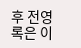후 전영록은 이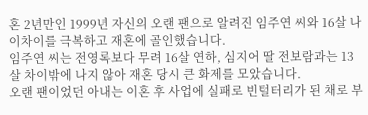혼 2년만인 1999년 자신의 오랜 팬으로 알려진 임주연 씨와 16살 나이차이를 극복하고 재혼에 골인했습니다.
임주연 씨는 전영록보다 무려 16살 연하, 심지어 딸 전보람과는 13살 차이밖에 나지 않아 재혼 당시 큰 화제를 모았습니다.
오랜 팬이었던 아내는 이혼 후 사업에 실패로 빈털터리가 된 채로 부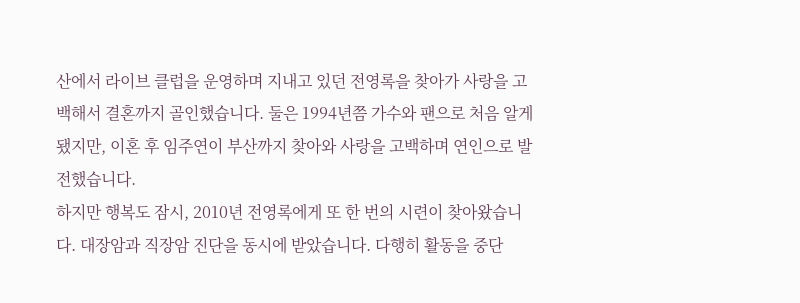산에서 라이브 클럽을 운영하며 지내고 있던 전영록을 찾아가 사랑을 고백해서 결혼까지 골인했습니다. 둘은 1994년쯤 가수와 팬으로 처음 알게 됐지만, 이혼 후 임주연이 부산까지 찾아와 사랑을 고백하며 연인으로 발전했습니다.
하지만 행복도 잠시, 2010년 전영록에게 또 한 번의 시련이 찾아왔습니다. 대장암과 직장암 진단을 동시에 받았습니다. 다행히 활동을 중단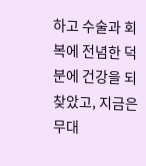하고 수술과 회복에 전념한 덕분에 건강을 되찾았고, 지금은 무대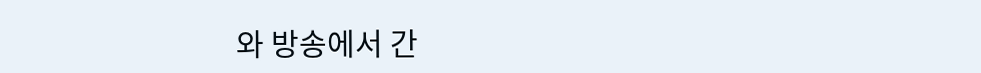와 방송에서 간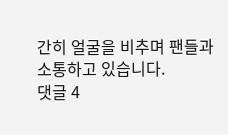간히 얼굴을 비추며 팬들과 소통하고 있습니다.
댓글 4